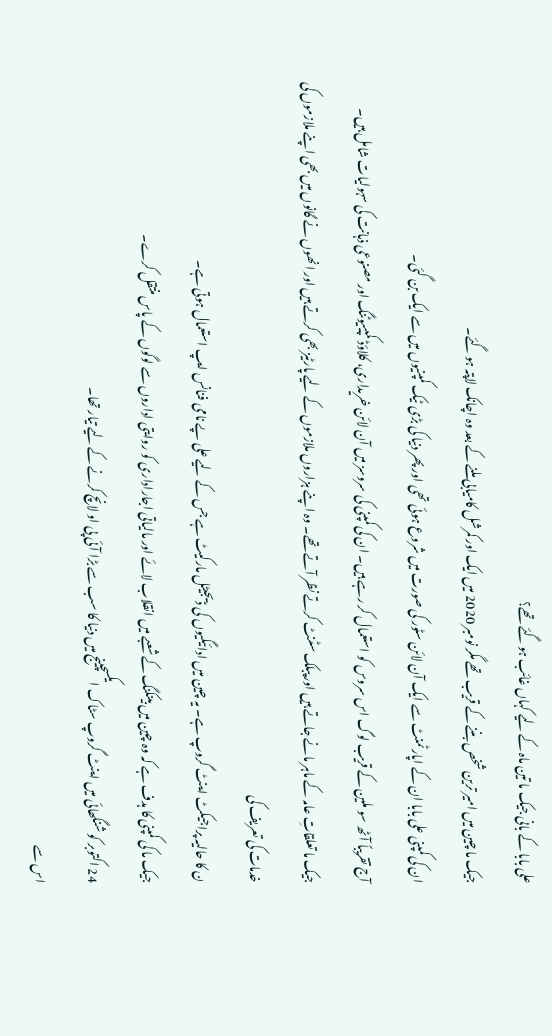علی بابا کے بانی جیک ما تین ماہ کے لیے کہاں غائب ہو گئے تھے؟
جیک ما چین میں امیر ترین شخص بننے کے قریب تھے مگر نومبر 2020 میں ایک اور کمرشل کامیابی ملنے کے بعد وہ اچانک لاپتہ ہو گئے۔
ان کی کمپنی علی بابا ان کے اپارٹمنٹ سے ایک آن لائن سٹور کی صورت میں شروع ہوئی تھی اور پھر دنیا کی بڑی ٹیک کمپنیوں میں سے ایک بن گئی۔
آج تقریباً آٹھ سو ملین کے قریب لوگ اس سروس کو استعمال کر رہے ہیں۔ ان کی کمپنی کی سروسز میں آن لائن خریداری، کلاؤڈ کمپییوٹنگ اور مصنوعی ذہانت کی سہولیات شامل ہیں۔
جیک ما تعلقاتِ عامہ کے ماہر مانے جاتے ہیں اور پبلک سٹنٹ کرتے نظر آتے تھے۔ وہ اپنے ہزاروں ملازموں کے لیے پارٹیز بھی کرتے ہیں اور انھوں نے گانوں میں بھی اپنے ملازموں کی خدمات کی تعریف کی
ن کا حالیہ پراجیکٹ اینٹ گروپ ہے۔ یہ چین میں ادائیگیوں کی ڈیجیٹل مارکیٹ ہے جس کے لیے علی پے نامی فنانس ایپ استعمال ہوتی ہے۔
جیک ما کی کمپنی کا ہدف ہے کہ وہ چین میں بینکنگ کے شعبے میں انقلاب لائے اور مالیاتی اجاراداری کو روایتی اداروں سے لوگوں کے پاس منتقل کرے۔
24 اکتوبر کو شنگھائی میں اینٹ گروپ سٹاک ایکسچینج میں دنیا کا سب سے بڑا آئی پی او لانچ کرنے کے لیے تیار تھا۔
اس سے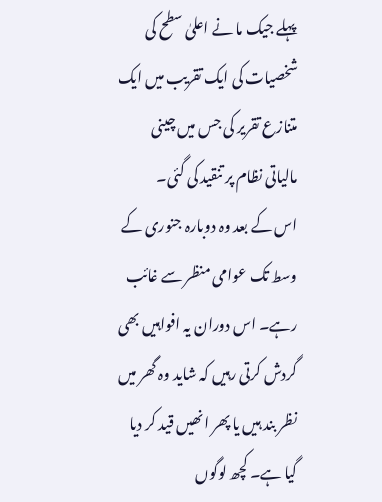پہلے جیک ما نے اعلیٰ سطح کی شخصیات کی ایک تقریب میں ایک متنازع تقریر کی جس میں چینی مالیاتی نظام پر تنقید کی گئی۔
اس کے بعد وہ دوبارہ جنوری کے وسط تک عوامی منظر سے غائب رہے۔ اس دوران یہ افواہیں بھی گردش کرتی رہیں کہ شاید وہ گھر میں نظر بند ہیں یا پھر انھیں قید کر دیا گیا ہے۔ کچھ لوگوں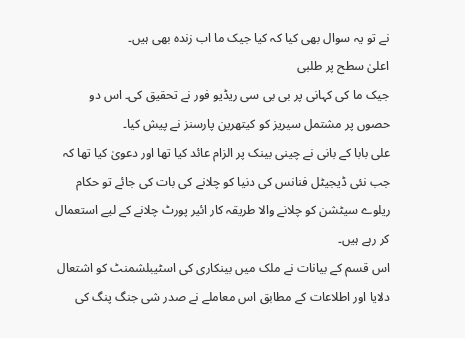نے تو یہ سوال بھی کیا کہ کیا جیک ما اب زندہ بھی ہیں۔
اعلیٰ سطح پر طلبی
جیک ما کی کہانی پر بی بی سی ریڈیو فور نے تحقیق کی۔ اس دو حصوں پر مشتمل سیریز کو کیتھرین پارسنز نے پیش کیا۔
علی بابا کے بانی نے چینی بینک پر الزام عائد کیا تھا اور دعویٰ کیا تھا کہ جب نئی ڈیجیٹل فنانس کی دنیا کو چلانے کی بات کی جائے تو حکام ریلوے سیٹشن کو چلانے والا طریقہ کار ائیر پورٹ چلانے کے لیے استعمال کر رہے ہیں۔
اس قسم کے بیانات نے ملک میں بینکاری کی اسٹیبلشمنٹ کو اشتعال دلایا اور اطلاعات کے مطابق اس معاملے نے صدر شی جنگ پنگ کی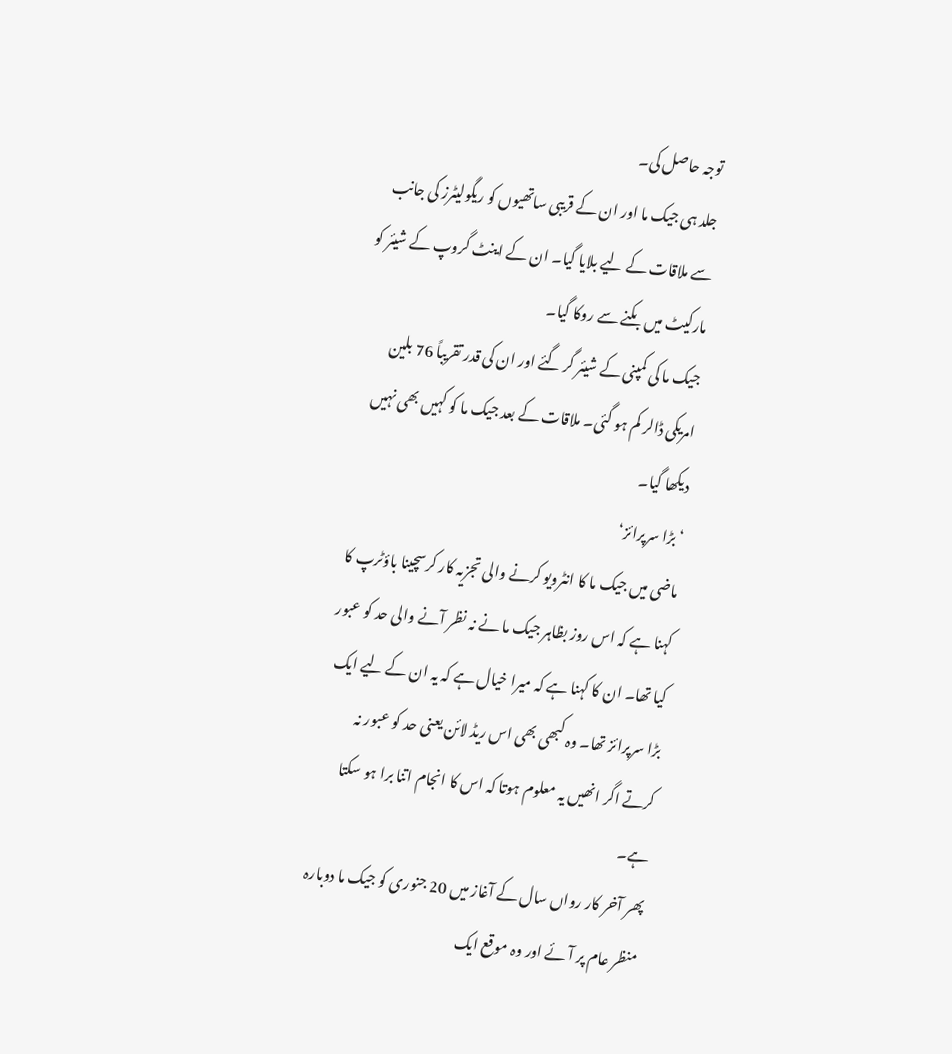توجہ حاصل کی۔
جلد ہی جیک ما اور ان کے قریبی ساتھیوں کو ریگولیٹرز کی جانب سے ملاقات کے لیے بلایا گیا۔ ان کے اینٹ گروپ کے شیئر کو مارکیٹ میں بکنے سے روکا گیا۔
جیک ما کی کمپنی کے شیئر گر گئے اور ان کی قدر تقریباً 76 بلین امریکی ڈالر کم ہو گئی۔ ملاقات کے بعد جیک ما کو کہیں بھی نہیں دیکھا گیا۔
‘بڑا سرپرائز‘
ماضی میں جیک ما کا انٹرویو کرنے والی تجزیہ کار کرسچینا باؤٹرپ کا کہنا ہے کہ اس روز بظاہر جیک ما نے نہ نظر آنے والی حد کو عبور کیا تھا۔ ان کا کہنا ہے کہ میرا خیال ہے کہ یہ ان کے لیے ایک بڑا سرپرائز تھا۔ وہ کبھی بھی اس ریڈ لائن یعنی حد کو عبور نہ کرتے اگر انھیں یہ معلوم ہوتا کہ اس کا انجام اتنا برا ہو سکتا ہے۔
پھر آخر کار رواں سال کے آغاز میں 20 جنوری کو جیک ما دوبارہ منظر عام پر آئے اور وہ موقع ایک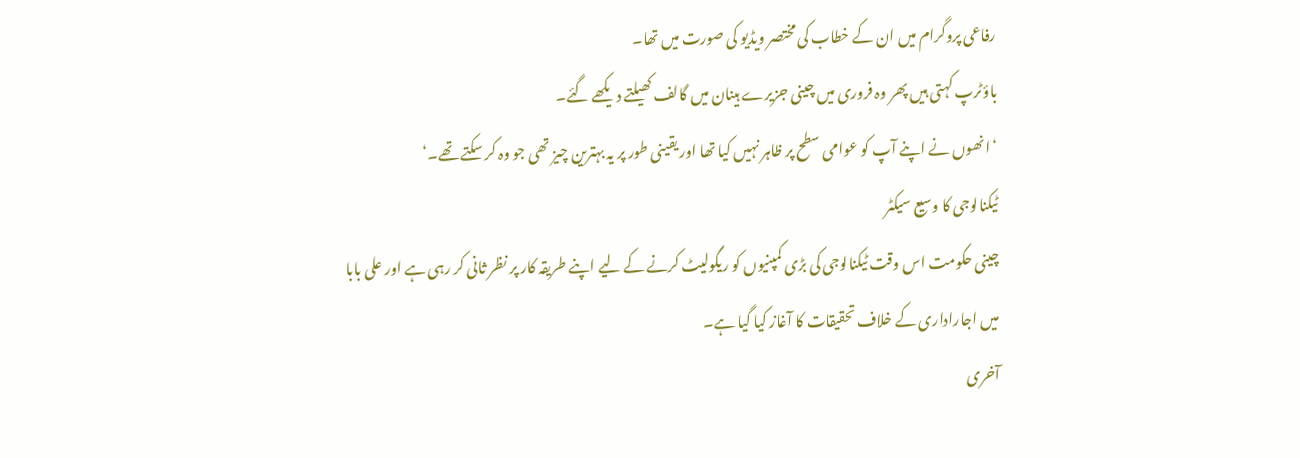رفاعی پروگرام میں ان کے خطاب کی مختصر ویڈیو کی صورت میں تھا۔
باؤٹرپ کہتی ہیں پھر وہ فروری میں چینی جزیرے ہینان میں گالف کھیلتے دیکھے گئے۔
‘انھوں نے اپنے آپ کو عوامی سطح پر ظاہر نہیں کیا تھا اور یقینی طور پر یہ بہترین چیز تھی جو وہ کر سکتے تھے۔‘
ٹیکنالوجی کا وسیع سیکٹر
چینی حکومت اس وقت ٹیکنالوجی کی بڑی کمپنیوں کو ریگولیٹ کرنے کے لیے اپنے طریقہ کار پر نظر ثانی کر رہی ہے اور علی بابا میں اجاراداری کے خلاف تحقیقات کا آغاز کیا گیا ہے۔
آخری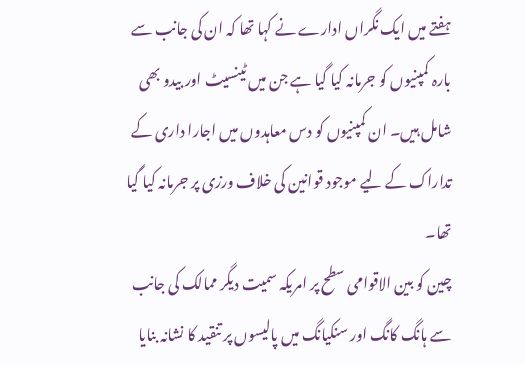ہفتے میں ایک نگراں ادارے نے کہا تھا کہ ان کی جانب سے بارہ کمپنیوں کو جرمانہ کیا گیا ہے جن میں ٹینسیٹ اور بیدو بھی شامل ہیں۔ ان کمپنیوں کو دس معاہدوں میں اجارا داری کے تداراک کے لیے موجود قوانین کی خلاف ورزی پر جرمانہ کیا گیا تھا۔
چین کو بین الاقوامی سطح پر امریکہ سمیت دیگر ممالک کی جانب سے ہانگ کانگ اور سنکیانگ میں پالیسوں پر تنقید کا نشانہ بنایا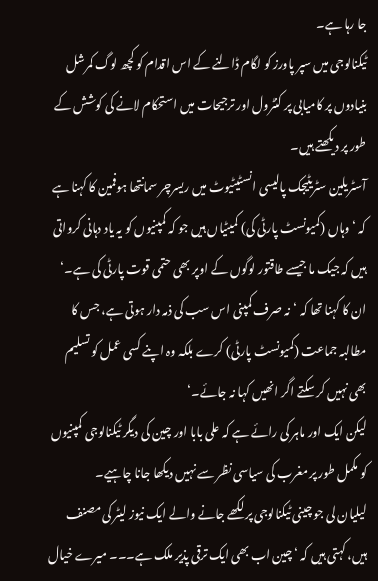جا رہا ہے۔
ٹیکنالوجی میں سپر پاورز کو لگام ڈالنے کے اس اقدام کو کچھ لوگ کمرشل بنیادوں پر کامیابی پر کنٹرول اور ترجیحات میں استحکام لانے کی کوشش کے طور پر دیکھتے ہیں۔
آسٹریلین سٹریٹیجک پالیسی انسٹیٹیوٹ میں ریسرچر سمانتھا ہوفمین کا کہنا ہے کہ ‘وہاں (کمیونسٹ پارٹی کی) کمیٹیاں ہیں جو کہ کمپنیوں کو یہ یاد دہانی کرواتی ہیں کہ جیک ما جیسے طاقتور لوگوں کے اوپر بھی حتمی قوت پارٹی کی ہے۔‘
ان کا کہنا تھا کہ ‘نہ صرف کمپنی اس سب کی ذمہ دار ہوتی ہے، جس کا مطالبہ جماعت (کمیونسٹ پارٹی) کرے بلکہ وہ اپنے کسی عمل کو تسلیم بھی نہیں کر سکتے اگر انھیں کہا نہ جائے۔‘
لیکن ایک اور ماہر کی رائے ہے کہ علی بابا اور چین کی دیگر ٹیکنالوجی کمپنیوں کو مکمل طور پر مغرب کی سیاسی نظر سے نہیں دیکھا جانا چاہیے۔
لیلیان لی جو چینی ٹیکنالوجی پر لکھے جانے والے ایک نیوز لیٹر کی مصنف ہیں، کہتی ہیں کہ ‘چین اب بھی ایک ترقی پذیر ملک ہے۔۔۔ میرے خیال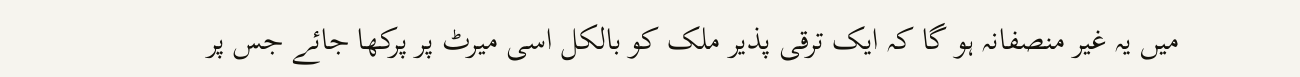میں یہ غیر منصفانہ ہو گا کہ ایک ترقی پذیر ملک کو بالکل اسی میرٹ پر پرکھا جائے جس پر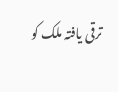ترقی یافتہ ملک کو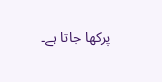پرکھا جاتا ہے۔